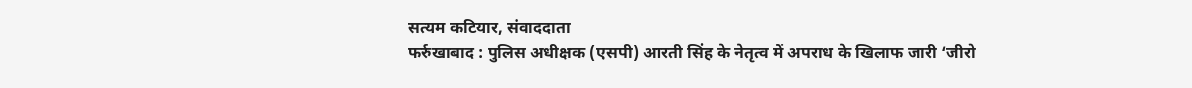सत्यम कटियार, संवाददाता
फर्रुखाबाद : पुलिस अधीक्षक (एसपी) आरती सिंह के नेतृत्व में अपराध के खिलाफ जारी ‘जीरो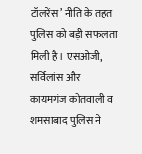टॉलरेंस’ नीति के तहत पुलिस को बड़ी सफलता मिली है। एसओजी, सर्विलांस और कायमगंज कोतवाली व शमसाबाद पुलिस ने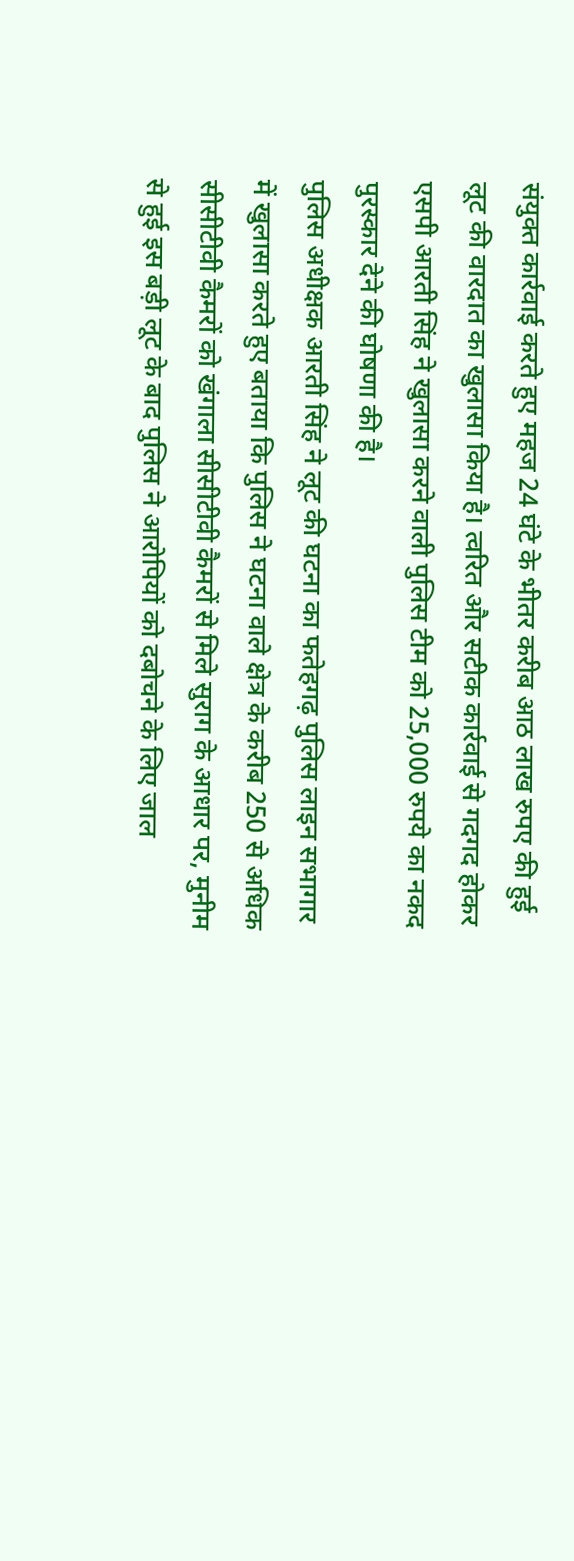संयुक्त कार्रवाई करते हुए महज 24 घंटे के भीतर करीब आठ लाख रुपए की हुई लूट की वारदात का खुलासा किया है। त्वरित और सटीक कार्रवाई से गदगद होकर एसपी आरती सिंह ने खुलासा करने वाली पुलिस टीम को 25,000 रुपये का नकद पुरस्कार देने की घोषणा की है।
पुलिस अधीक्षक आरती सिंह ने लूट की घटना का फतेहगढ़ पुलिस लाइन सभागार में खुलासा करते हुए बताया कि पुलिस ने घटना वाले क्षेत्र के करीब 250 से अधिक सीसीटीवी कैमरों को खंगाला सीसीटीवी कैमरों से मिले सुराग के आधार पर, मुनीम से हुई इस बड़ी लूट के बाद पुलिस ने आरोपियों को दबोचने के लिए जाल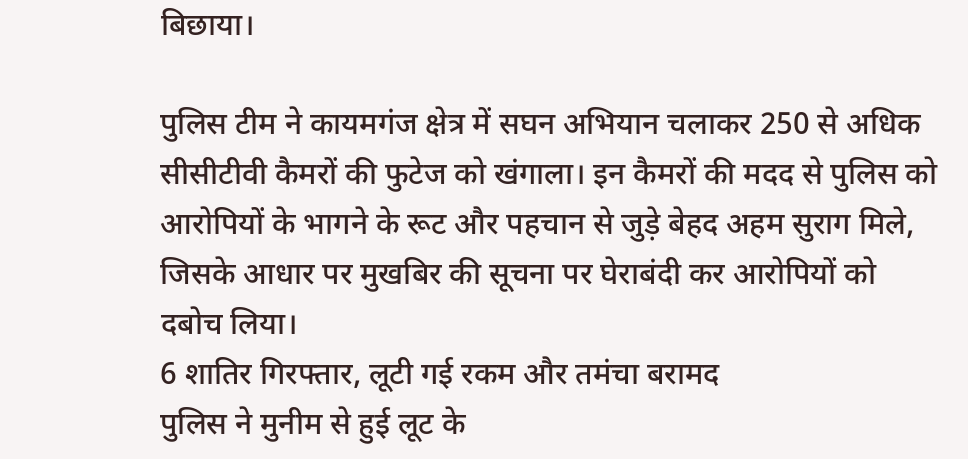बिछाया।

पुलिस टीम ने कायमगंज क्षेत्र में सघन अभियान चलाकर 250 से अधिक सीसीटीवी कैमरों की फुटेज को खंगाला। इन कैमरों की मदद से पुलिस को आरोपियों के भागने के रूट और पहचान से जुड़े बेहद अहम सुराग मिले, जिसके आधार पर मुखबिर की सूचना पर घेराबंदी कर आरोपियों को दबोच लिया।
6 शातिर गिरफ्तार, लूटी गई रकम और तमंचा बरामद
पुलिस ने मुनीम से हुई लूट के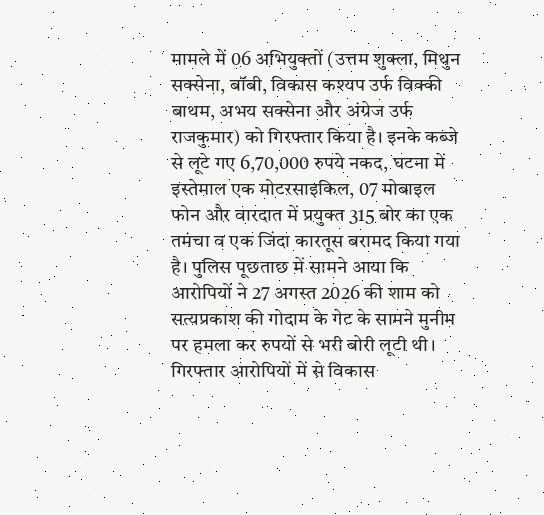मामले में 06 अभियुक्तों (उत्तम शुक्ला, मिथुन सक्सेना, बॉबी, विकास कश्यप उर्फ विक्की बाथम, अभय सक्सेना और अंग्रेज उर्फ राजकुमार) को गिरफ्तार किया है। इनके कब्जे से लूटे गए 6,70,000 रुपये नकद, घटना में इस्तेमाल एक मोटरसाइकिल, 07 मोबाइल फोन और वारदात में प्रयुक्त 315 बोर का एक तमंचा व एक जिंदा कारतूस बरामद किया गया है। पुलिस पूछताछ में सामने आया कि आरोपियों ने 27 अगस्त 2026 की शाम को सत्यप्रकाश की गोदाम के गेट के सामने मुनीम पर हमला कर रुपयों से भरी बोरी लूटी थी। गिरफ्तार आरोपियों में से विकास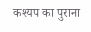कश्यप का पुराना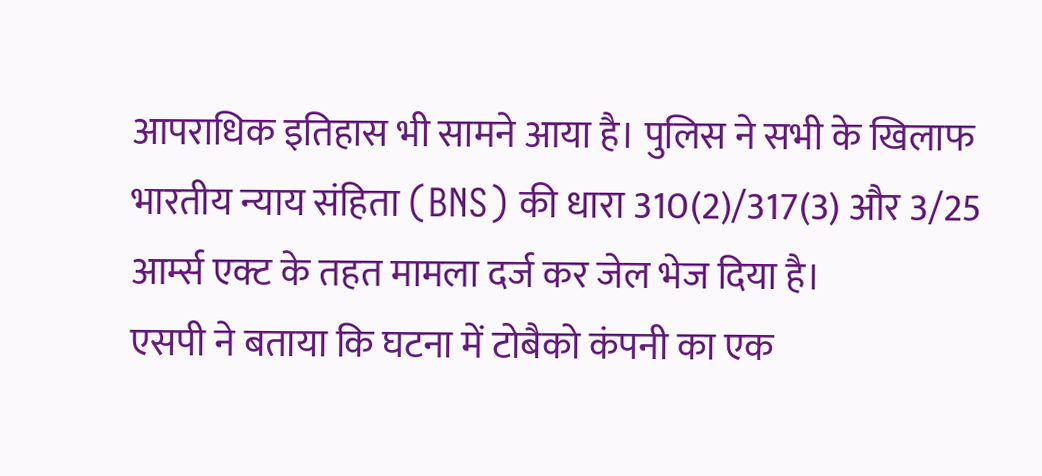आपराधिक इतिहास भी सामने आया है। पुलिस ने सभी के खिलाफ भारतीय न्याय संहिता (BNS) की धारा 310(2)/317(3) और 3/25 आर्म्स एक्ट के तहत मामला दर्ज कर जेल भेज दिया है।
एसपी ने बताया कि घटना में टोबैको कंपनी का एक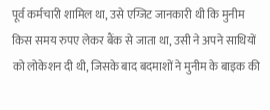पूर्व कर्मचारी शामिल था, उसे एग्जिट जानकारी थी कि मुनीम किस समय रुपए लेकर बैंक से जाता था, उसी ने अपने साथियों को लोकेशन दी थी, जिसके बाद बदमाशों ने मुनीम के बाइक की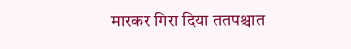मारकर गिरा दिया ततपश्चात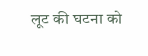लूट की घटना को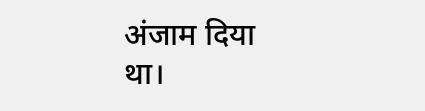अंजाम दिया था।